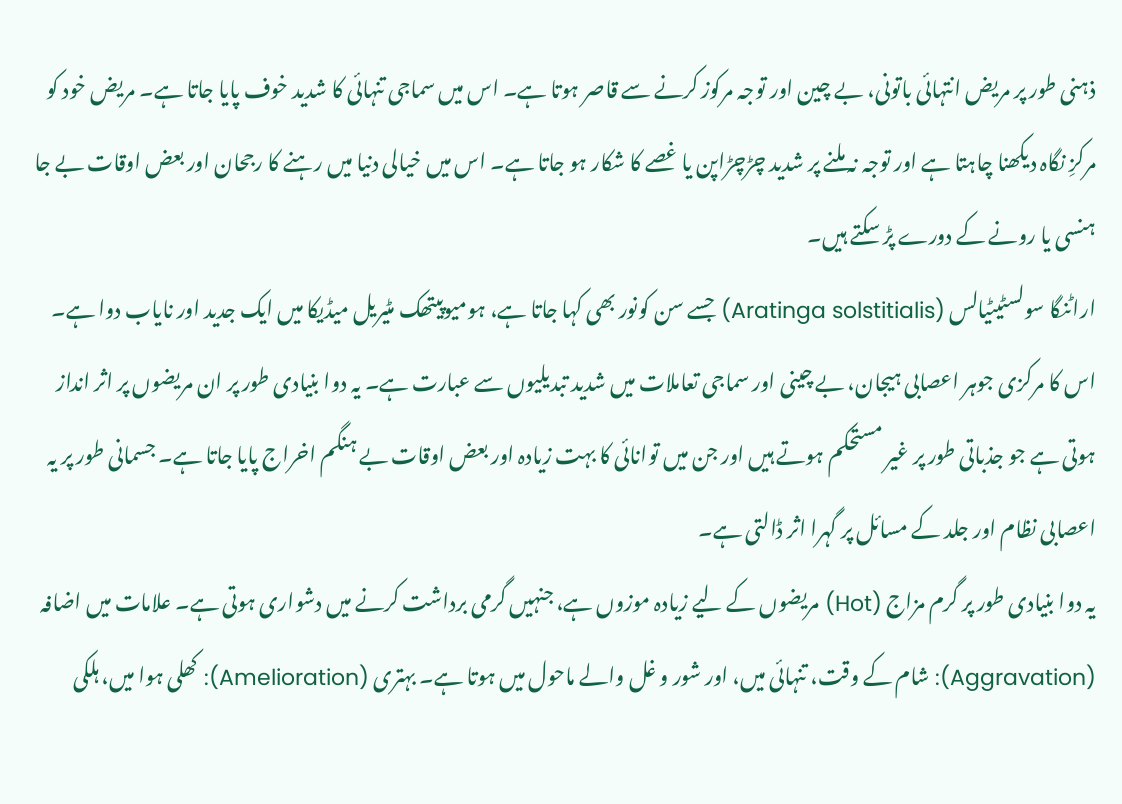ذہنی طور پر مریض انتہائی باتونی، بے چین اور توجہ مرکوز کرنے سے قاصر ہوتا ہے۔ اس میں سماجی تنہائی کا شدید خوف پایا جاتا ہے۔ مریض خود کو مرکزِ نگاہ دیکھنا چاہتا ہے اور توجہ نہ ملنے پر شدید چڑچڑاپن یا غصے کا شکار ہو جاتا ہے۔ اس میں خیالی دنیا میں رہنے کا رجحان اور بعض اوقات بے جا ہنسی یا رونے کے دورے پڑ سکتے ہیں۔
اراٹنگا سولسٹیٹیالس (Aratinga solstitialis) جسے سن کونور بھی کہا جاتا ہے، ہومیوپیتھک مٹیریل میڈیکا میں ایک جدید اور نایاب دوا ہے۔ اس کا مرکزی جوہر اعصابی ہیجان، بے چینی اور سماجی تعاملات میں شدید تبدیلیوں سے عبارت ہے۔ یہ دوا بنیادی طور پر ان مریضوں پر اثر انداز ہوتی ہے جو جذباتی طور پر غیر مستحکم ہوتے ہیں اور جن میں توانائی کا بہت زیادہ اور بعض اوقات بے ہنگم اخراج پایا جاتا ہے۔ جسمانی طور پر یہ اعصابی نظام اور جلد کے مسائل پر گہرا اثر ڈالتی ہے۔
یہ دوا بنیادی طور پر گرم مزاج (Hot) مریضوں کے لیے زیادہ موزوں ہے، جنہیں گرمی برداشت کرنے میں دشواری ہوتی ہے۔ علامات میں اضافہ (Aggravation): شام کے وقت، تنہائی میں، اور شور و غل والے ماحول میں ہوتا ہے۔ بہتری (Amelioration): کھلی ہوا میں، ہلکی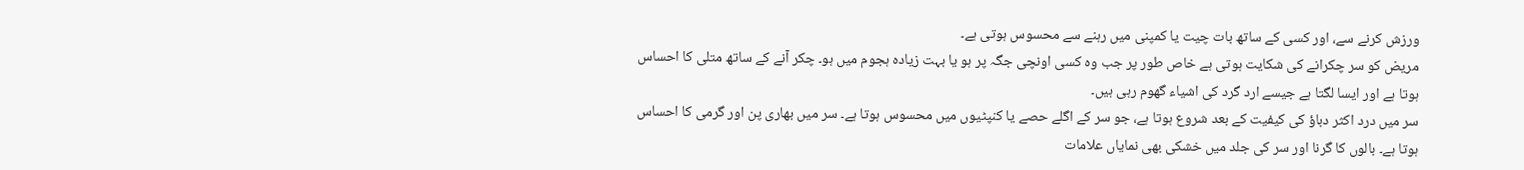ورزش کرنے سے، اور کسی کے ساتھ بات چیت یا کمپنی میں رہنے سے محسوس ہوتی ہے۔
مریض کو سر چکرانے کی شکایت ہوتی ہے خاص طور پر جب وہ کسی اونچی جگہ پر ہو یا بہت زیادہ ہجوم میں ہو۔ چکر آنے کے ساتھ متلی کا احساس ہوتا ہے اور ایسا لگتا ہے جیسے ارد گرد کی اشیاء گھوم رہی ہیں۔
سر میں درد اکثر دباؤ کی کیفیت کے بعد شروع ہوتا ہے، جو سر کے اگلے حصے یا کنپٹیوں میں محسوس ہوتا ہے۔ سر میں بھاری پن اور گرمی کا احساس ہوتا ہے۔ بالوں کا گرنا اور سر کی جلد میں خشکی بھی نمایاں علامات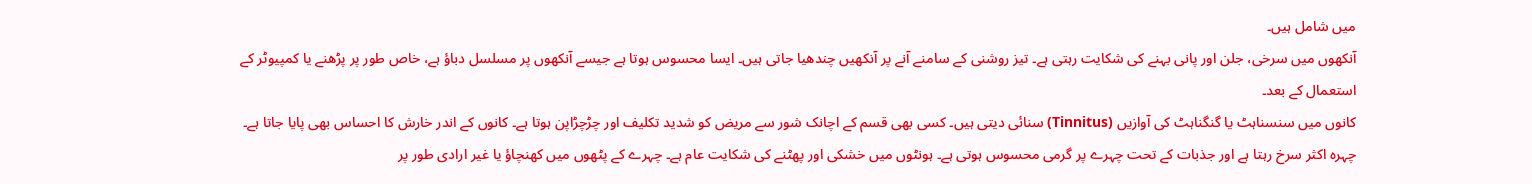میں شامل ہیں۔
آنکھوں میں سرخی، جلن اور پانی بہنے کی شکایت رہتی ہے۔ تیز روشنی کے سامنے آنے پر آنکھیں چندھیا جاتی ہیں۔ ایسا محسوس ہوتا ہے جیسے آنکھوں پر مسلسل دباؤ ہے، خاص طور پر پڑھنے یا کمپیوٹر کے استعمال کے بعد۔
کانوں میں سنسناہٹ یا گنگناہٹ کی آوازیں (Tinnitus) سنائی دیتی ہیں۔ کسی بھی قسم کے اچانک شور سے مریض کو شدید تکلیف اور چڑچڑاپن ہوتا ہے۔ کانوں کے اندر خارش کا احساس بھی پایا جاتا ہے۔
چہرہ اکثر سرخ رہتا ہے اور جذبات کے تحت چہرے پر گرمی محسوس ہوتی ہے۔ ہونٹوں میں خشکی اور پھٹنے کی شکایت عام ہے۔ چہرے کے پٹھوں میں کھنچاؤ یا غیر ارادی طور پر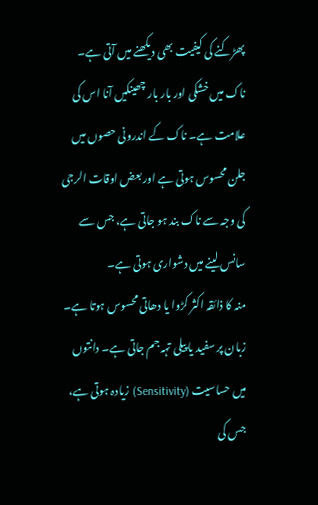پھڑکنے کی کیفیت بھی دیکھنے میں آتی ہے۔
ناک میں خشکی اور بار بار چھینکیں آنا اس کی علامت ہے۔ ناک کے اندرونی حصوں میں جلن محسوس ہوتی ہے اور بعض اوقات الرجی کی وجہ سے ناک بند ہو جاتی ہے، جس سے سانس لینے میں دشواری ہوتی ہے۔
منہ کا ذائقہ اکثر کڑوا یا دھاتی محسوس ہوتا ہے۔ زبان پر سفید یا پیلی تہہ جم جاتی ہے۔ دانتوں میں حساسیت (Sensitivity) زیادہ ہوتی ہے، جس کی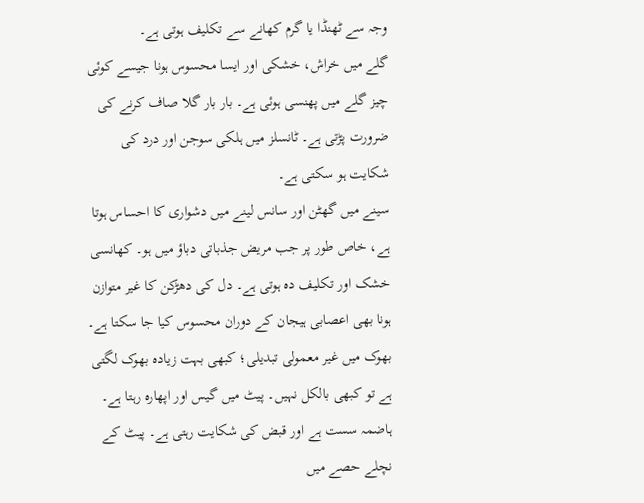وجہ سے ٹھنڈا یا گرم کھانے سے تکلیف ہوتی ہے۔
گلے میں خراش، خشکی اور ایسا محسوس ہونا جیسے کوئی چیز گلے میں پھنسی ہوئی ہے۔ بار بار گلا صاف کرنے کی ضرورت پڑتی ہے۔ ٹانسلز میں ہلکی سوجن اور درد کی شکایت ہو سکتی ہے۔
سینے میں گھٹن اور سانس لینے میں دشواری کا احساس ہوتا ہے، خاص طور پر جب مریض جذباتی دباؤ میں ہو۔ کھانسی خشک اور تکلیف دہ ہوتی ہے۔ دل کی دھڑکن کا غیر متوازن ہونا بھی اعصابی ہیجان کے دوران محسوس کیا جا سکتا ہے۔
بھوک میں غیر معمولی تبدیلی؛ کبھی بہت زیادہ بھوک لگتی ہے تو کبھی بالکل نہیں۔ پیٹ میں گیس اور اپھارہ رہتا ہے۔ ہاضمہ سست ہے اور قبض کی شکایت رہتی ہے۔ پیٹ کے نچلے حصے میں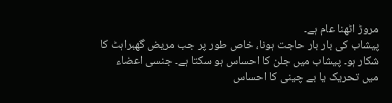مروڑ اٹھنا عام ہے۔
پیشاب کی بار بار حاجت ہونا، خاص طور پر جب مریض گھبراہٹ کا شکار ہو۔ پیشاب میں جلن کا احساس ہو سکتا ہے۔ جنسی اعضاء میں تحریک یا بے چینی کا احساس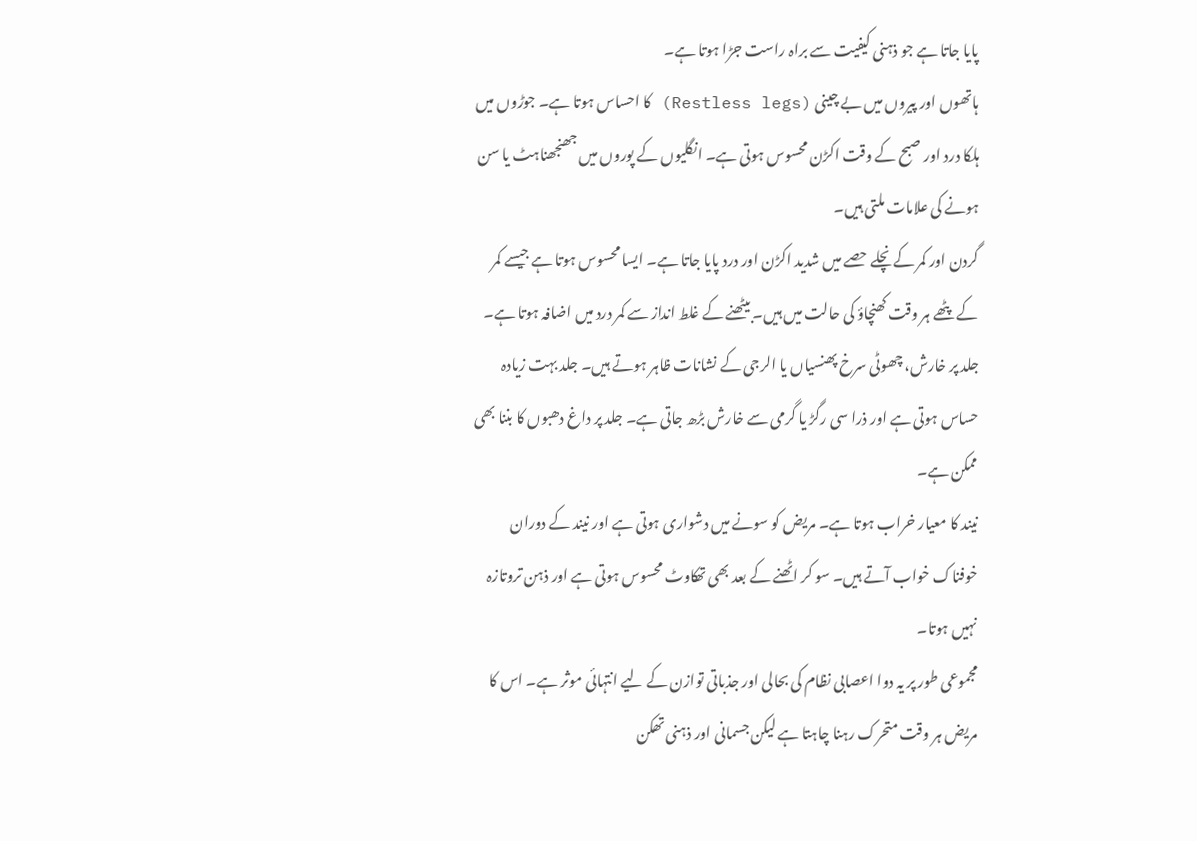پایا جاتا ہے جو ذہنی کیفیت سے براہ راست جڑا ہوتا ہے۔
ہاتھوں اور پیروں میں بے چینی (Restless legs) کا احساس ہوتا ہے۔ جوڑوں میں ہلکا درد اور صبح کے وقت اکڑن محسوس ہوتی ہے۔ انگلیوں کے پوروں میں جھنجھناہٹ یا سن ہونے کی علامات ملتی ہیں۔
گردن اور کمر کے نچلے حصے میں شدید اکڑن اور درد پایا جاتا ہے۔ ایسا محسوس ہوتا ہے جیسے کمر کے پٹھے ہر وقت کھنچاؤ کی حالت میں ہیں۔ بیٹھنے کے غلط انداز سے کمر درد میں اضافہ ہوتا ہے۔
جلد پر خارش، چھوٹی سرخ پھنسیاں یا الرجی کے نشانات ظاہر ہوتے ہیں۔ جلد بہت زیادہ حساس ہوتی ہے اور ذرا سی رگڑ یا گرمی سے خارش بڑھ جاتی ہے۔ جلد پر داغ دھبوں کا بننا بھی ممکن ہے۔
نیند کا معیار خراب ہوتا ہے۔ مریض کو سونے میں دشواری ہوتی ہے اور نیند کے دوران خوفناک خواب آتے ہیں۔ سو کر اٹھنے کے بعد بھی تھکاوٹ محسوس ہوتی ہے اور ذہن تروتازہ نہیں ہوتا۔
مجموعی طور پر یہ دوا اعصابی نظام کی بحالی اور جذباتی توازن کے لیے انتہائی موثر ہے۔ اس کا مریض ہر وقت متحرک رہنا چاہتا ہے لیکن جسمانی اور ذہنی تھکن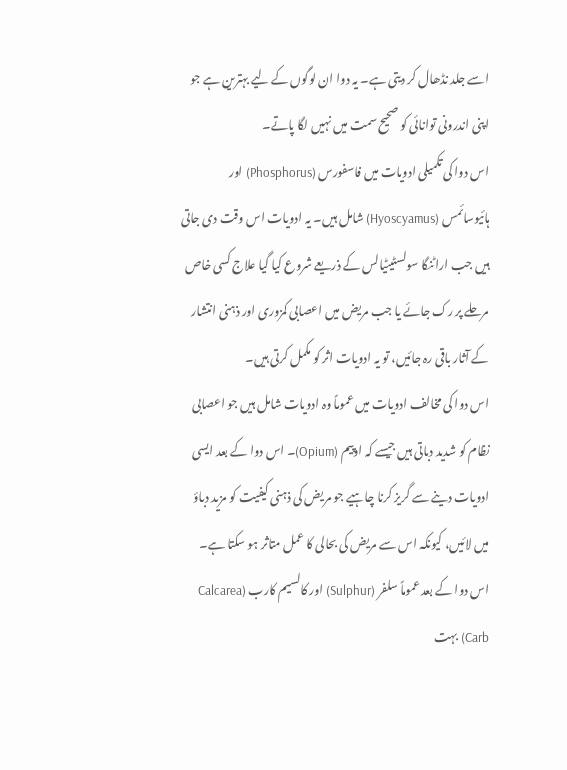اسے جلد نڈھال کر دیتی ہے۔ یہ دوا ان لوگوں کے لیے بہترین ہے جو اپنی اندرونی توانائی کو صحیح سمت میں نہیں لگا پاتے۔
اس دوا کی تکمیلی ادویات میں فاسفورس (Phosphorus) اور ہائیوسائمس (Hyoscyamus) شامل ہیں۔ یہ ادویات اس وقت دی جاتی ہیں جب اراٹنگا سولسٹیٹیالس کے ذریعے شروع کیا گیا علاج کسی خاص مرحلے پر رک جائے یا جب مریض میں اعصابی کمزوری اور ذہنی انتشار کے آثار باقی رہ جائیں، تو یہ ادویات اثر کو مکمل کرتی ہیں۔
اس دوا کی مخالف ادویات میں عموماً وہ ادویات شامل ہیں جو اعصابی نظام کو شدید دباتی ہیں جیسے کہ اوپیم (Opium)۔ اس دوا کے بعد ایسی ادویات دینے سے گریز کرنا چاہیے جو مریض کی ذہنی کیفیت کو مزید دباؤ میں لائیں، کیونکہ اس سے مریض کی بحالی کا عمل متاثر ہو سکتا ہے۔
اس دوا کے بعد عموماً سلفر (Sulphur) اور کالسیم کارب (Calcarea Carb) بہت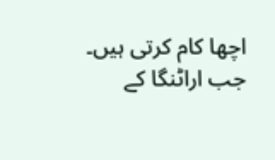اچھا کام کرتی ہیں۔ جب اراٹنگا کے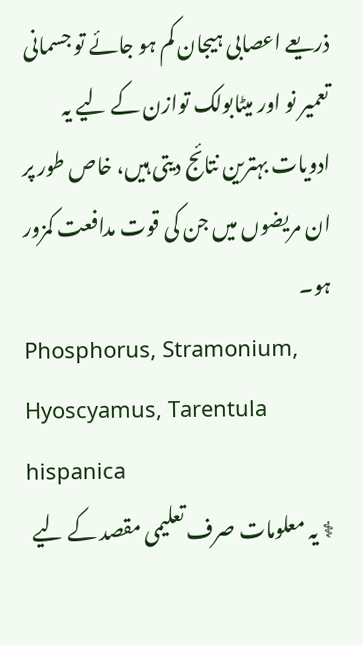ذریعے اعصابی ہیجان کم ہو جائے تو جسمانی تعمیر نو اور میٹابولک توازن کے لیے یہ ادویات بہترین نتائج دیتی ہیں، خاص طور پر ان مریضوں میں جن کی قوت مدافعت کمزور ہو۔
Phosphorus, Stramonium, Hyoscyamus, Tarentula hispanica
⚕ یہ معلومات صرف تعلیمی مقصد کے لیے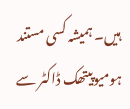ہیں۔ ہمیشہ کسی مستند ہومیوپیتھک ڈاکٹر سے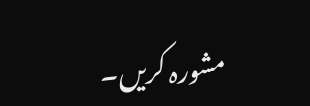مشورہ کریں۔